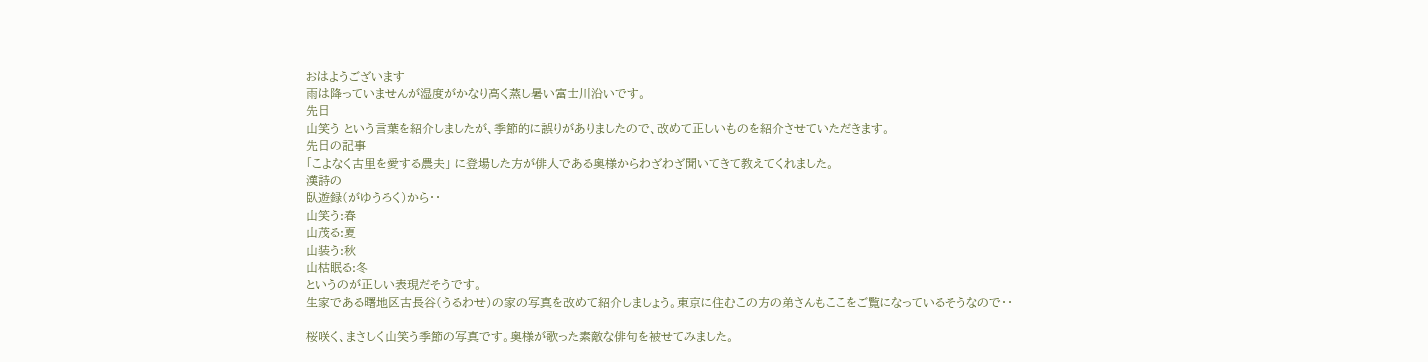おはようございます
雨は降っていませんが湿度がかなり高く蒸し暑い富士川沿いです。
先日
山笑う という言葉を紹介しましたが、季節的に誤りがありましたので、改めて正しいものを紹介させていただきます。
先日の記事
「こよなく古里を愛する農夫」 に登場した方が俳人である奥様からわざわざ聞いてきて教えてくれました。
漢詩の
臥遊録(がゆうろく)から・・
山笑う:春
山茂る:夏
山装う:秋
山枯眠る:冬
というのが正しい表現だそうです。
生家である曙地区古長谷(うるわせ)の家の写真を改めて紹介しましょう。東京に住むこの方の弟さんもここをご覧になっているそうなので・・

桜咲く、まさしく山笑う季節の写真です。奥様が歌った素敵な俳句を被せてみました。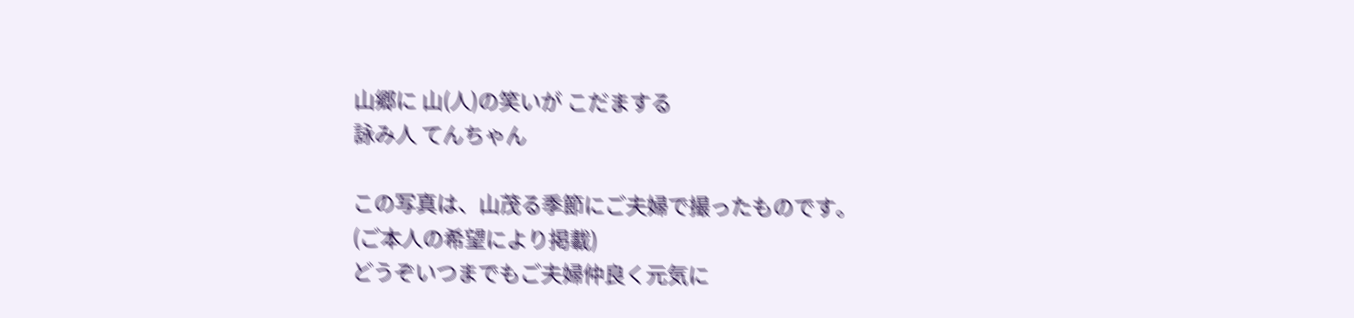山郷に 山(人)の笑いが こだまする
詠み人 てんちゃん

この写真は、山茂る季節にご夫婦で撮ったものです。
(ご本人の希望により掲載)
どうぞいつまでもご夫婦仲良く元気に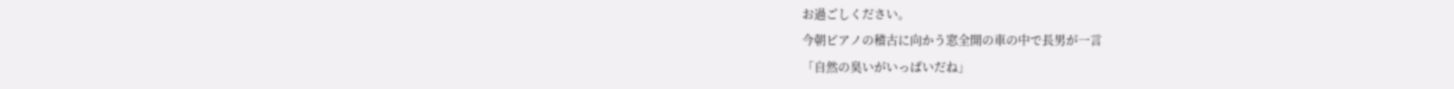お過ごしください。
今朝ピアノの稽古に向かう窓全開の車の中で長男が一言
「自然の臭いがいっぱいだね」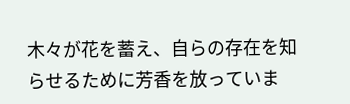木々が花を蓄え、自らの存在を知らせるために芳香を放っていま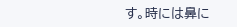す。時には鼻に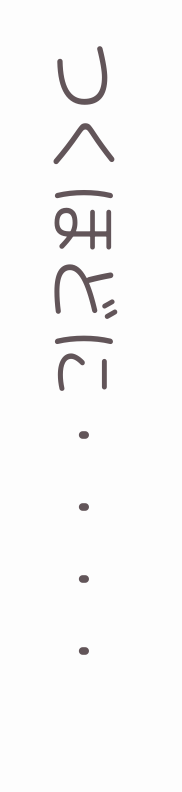つくほどに・・・・